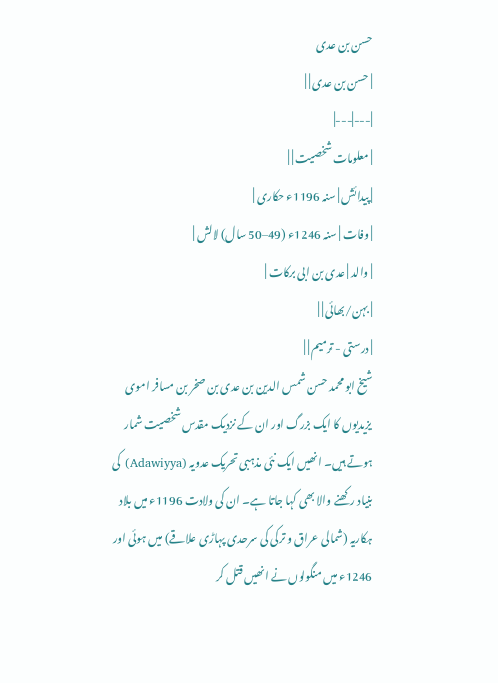حسن بن عدی
| حسن بن عدی | |
|---|---|
| معلومات شخصیت | |
| پیدائش | سنہ 1196ء حکاری |
| وفات | سنہ 1246ء (49–50 سال) لالش |
| والد | عدی بن ابی برکات |
| بہن/بھائی | |
| درستی - ترمیم | |
شیخ ابو محمد حسن شمس الدین بن عدی بن صخر بن مسافر اموی یزیدیوں کا ایک بزرگ اور ان کے نزدیک مقدس شخصیت شمار ہوتے ہیں۔ انھیں ایک نئی مذہبی تحریک عدویہ (Adawiyya) کی بنیاد رکھنے والا بھی کہا جاتا ہے۔ ان کی ولادت 1196ء میں بلاد ہکاریہ (شمالی عراق و ترکی کی سرحدی پہاڑی علاقے) میں ہوئی اور 1246ء میں منگولوں نے انھیں قتل کر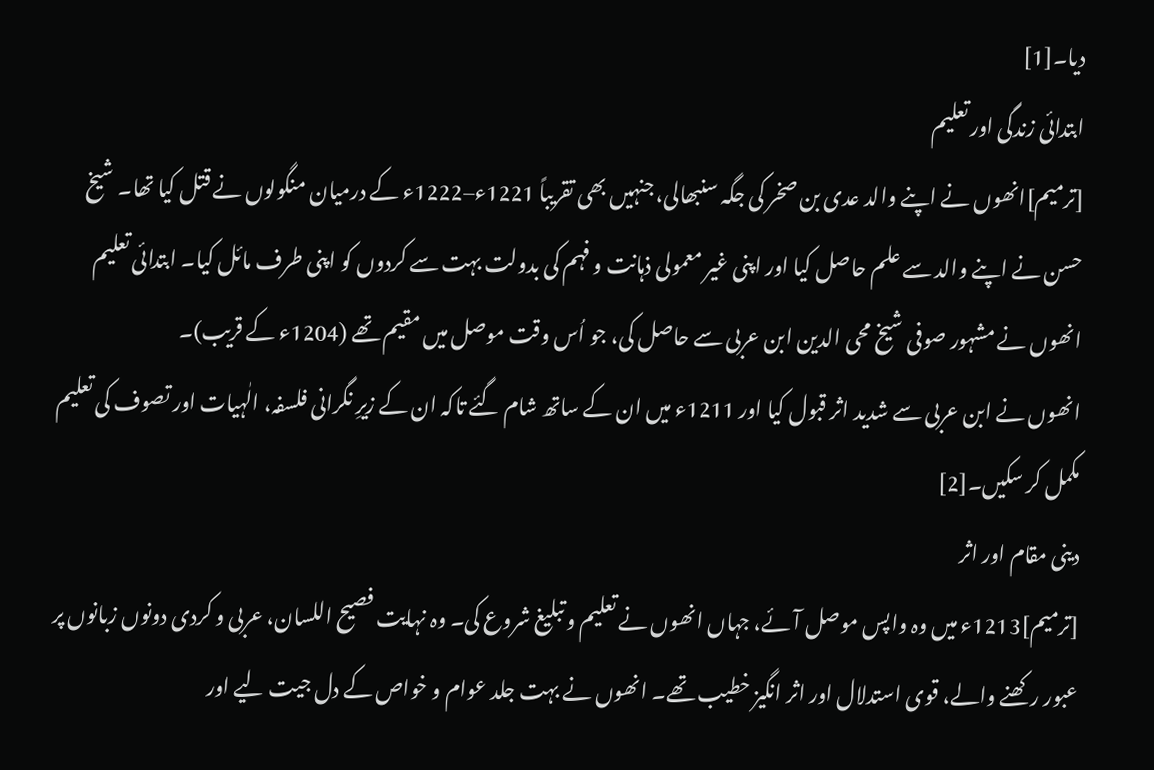دیا۔[1]
ابتدائی زندگی اور تعلیم
[ترمیم]انھوں نے اپنے والد عدی بن صخر کی جگہ سنبھالی، جنہیں بھی تقریباً 1221ء–1222ء کے درمیان منگولوں نے قتل کیا تھا۔ شیخ حسن نے اپنے والد سے علم حاصل کیا اور اپنی غیر معمولی ذہانت و فہم کی بدولت بہت سے کردوں کو اپنی طرف مائل کیا۔ ابتدائی تعلیم انھوں نے مشہور صوفی شیخ محی الدین ابن عربی سے حاصل کی، جو اُس وقت موصل میں مقیم تھے (1204ء کے قریب)۔
انھوں نے ابن عربی سے شدید اثر قبول کیا اور 1211ء میں ان کے ساتھ شام گئے تاکہ ان کے زیرِ نگرانی فلسفہ، الٰہیات اور تصوف کی تعلیم مکمل کر سکیں۔[2]
دینی مقام اور اثر
[ترمیم]1213ء میں وہ واپس موصل آئے، جہاں انھوں نے تعلیم و تبلیغ شروع کی۔ وہ نہایت فصیح اللسان، عربی و کردی دونوں زبانوں پر عبور رکھنے والے، قوی استدلال اور اثر انگیز خطیب تھے۔ انھوں نے بہت جلد عوام و خواص کے دل جیت لیے اور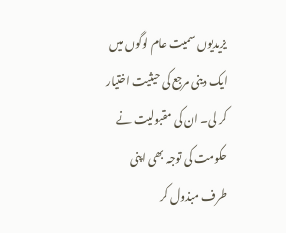یزیدیوں سمیت عام لوگوں میں ایک دینی مرجع کی حیثیت اختیار کر لی۔ ان کی مقبولیت نے حکومت کی توجہ بھی اپنی طرف مبذول کر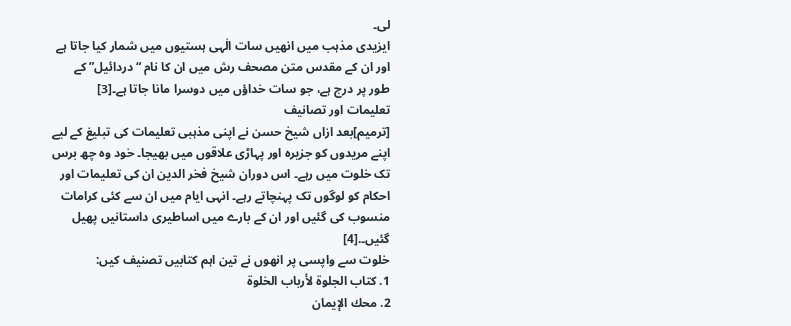لی۔
ایزیدی مذہب میں انھیں سات الٰہی ہستیوں میں شمار کیا جاتا ہے اور ان کے مقدس متن مصحف رش میں ان کا نام “دردائيل” کے طور پر درج ہے، جو سات خداؤں میں دوسرا مانا جاتا ہے۔[3]
تعلیمات اور تصانیف
[ترمیم]بعد ازاں شیخ حسن نے اپنی مذہبی تعلیمات کی تبلیغ کے لیے اپنے مریدوں کو جزیرہ اور پہاڑی علاقوں میں بھیجا۔ خود وہ چھ برس تک خلوت میں رہے۔ اس دوران شیخ فخر الدین ان کی تعلیمات اور احکام کو لوگوں تک پہنچاتے رہے۔ انہی ایام میں ان سے کئی کرامات منسوب کی گئیں اور ان کے بارے میں اساطیری داستانیں پھیل گئیں۔.[4]
خلوت سے واپسی پر انھوں نے تین اہم کتابیں تصنیف کیں:
1. کتاب الجلوة لأرباب الخلوة
2. محك الإيمان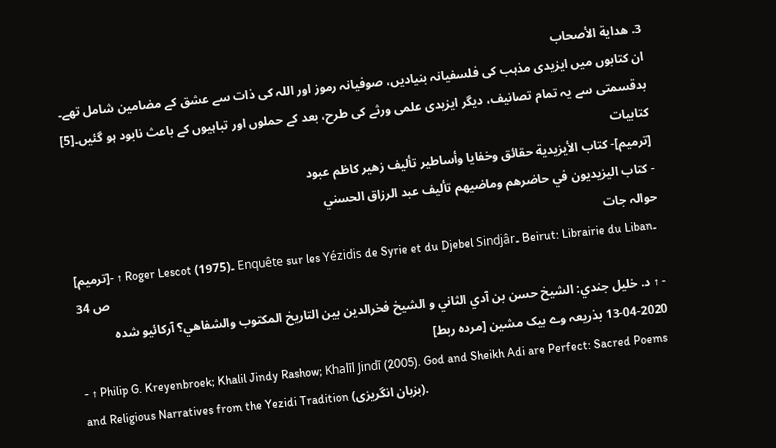3. هداية الأصحاب
ان کتابوں میں ایزیدی مذہب کی فلسفیانہ بنیادیں، صوفیانہ رموز اور اللہ کی ذات سے عشق کے مضامین شامل تھے۔ بدقسمتی سے یہ تمام تصانیف، دیگر ایزیدی علمی ورثے کی طرح، بعد کے حملوں اور تباہیوں کے باعث نابود ہو گئیں۔[5]
کتابیات
[ترمیم]- كتاب الأيزيدية حقائق وخفايا وأساطير تأليف زهير كاظم عبود
- كتاب اليزيديون في حاضرهم وماضيهم تأليف عبد الرزاق الحسني
حوالہ جات
[ترمیم]- ↑ Roger Lescot (1975)۔ Enquête sur les Yézidis de Syrie et du Djebel Sindjâr۔ Beirut: Librairie du Liban۔ ص 34
- ↑ د. خليل جندي: الشيخ حسن بن آدي الثاني و الشيخ فخرالدين بين التاريخ المكتوب والشفاهي؟ آرکائیو شدہ 2020-04-13 بذریعہ وے بیک مشین [مردہ ربط]
- ↑ Philip G. Kreyenbroek; Khalil Jindy Rashow; Khalīl Jindī (2005). God and Sheikh Adi are Perfect: Sacred Poems and Religious Narratives from the Yezidi Tradition (بزبان انگریزی).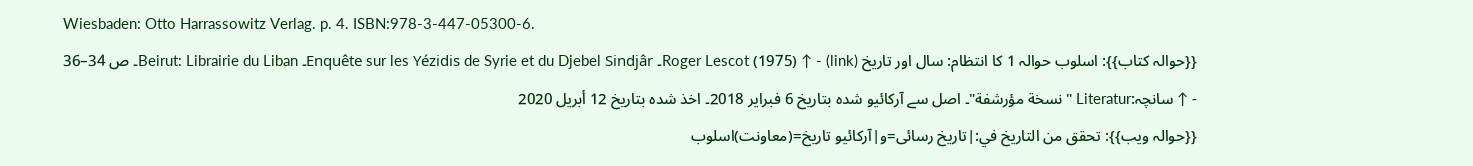Wiesbaden: Otto Harrassowitz Verlag. p. 4. ISBN:978-3-447-05300-6.
{{حوالہ کتاب}}: اسلوب حوالہ 1 کا انتظام: سال اور تاریخ (link) - ↑ Roger Lescot (1975)۔ Enquête sur les Yézidis de Syrie et du Djebel Sindjâr۔ Beirut: Librairie du Liban۔ ص 34–36
- ↑ سانچہ:Literatur "نسخة مؤرشفة"۔ اصل سے آرکائیو شدہ بتاریخ 6 فبراير 2018۔ اخذ شدہ بتاریخ 12 أبريل 2020
{{حوالہ ویب}}: تحقق من التاريخ في:|تاریخ رسائی=و|آرکائیو تاریخ=(معاونت)اسلوب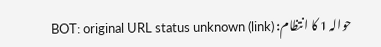حوالہ 1 کا انتظام: BOT: original URL status unknown (link)